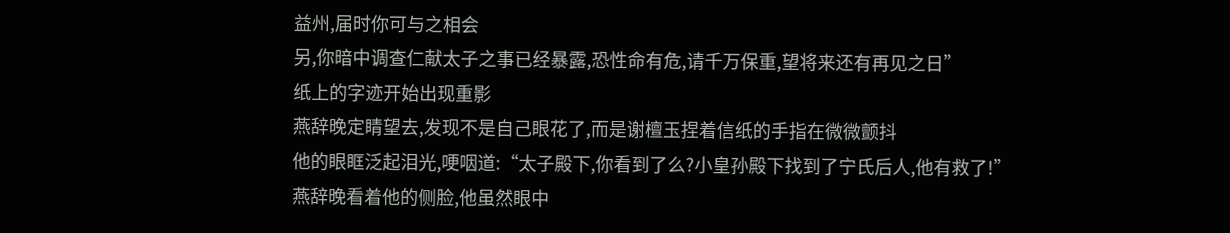益州,届时你可与之相会
另,你暗中调查仁献太子之事已经暴露,恐性命有危,请千万保重,望将来还有再见之日”
纸上的字迹开始出现重影
燕辞晚定睛望去,发现不是自己眼花了,而是谢檀玉捏着信纸的手指在微微颤抖
他的眼眶泛起泪光,哽咽道:“太子殿下,你看到了么?小皇孙殿下找到了宁氏后人,他有救了!”
燕辞晚看着他的侧脸,他虽然眼中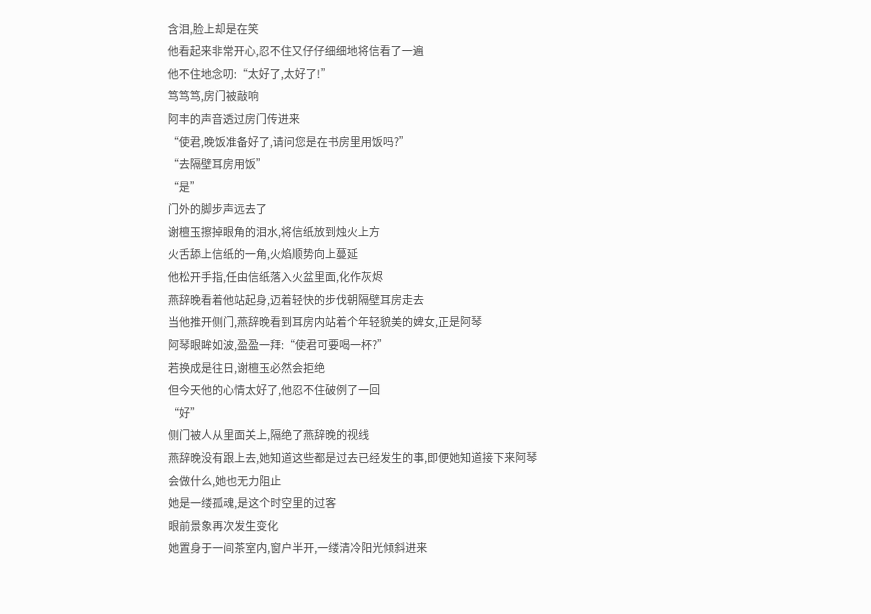含泪,脸上却是在笑
他看起来非常开心,忍不住又仔仔细细地将信看了一遍
他不住地念叨:“太好了,太好了!”
笃笃笃,房门被敲响
阿丰的声音透过房门传进来
“使君,晚饭准备好了,请问您是在书房里用饭吗?”
“去隔壁耳房用饭”
“是”
门外的脚步声远去了
谢檀玉擦掉眼角的泪水,将信纸放到烛火上方
火舌舔上信纸的一角,火焰顺势向上蔓延
他松开手指,任由信纸落入火盆里面,化作灰烬
燕辞晚看着他站起身,迈着轻快的步伐朝隔壁耳房走去
当他推开侧门,燕辞晚看到耳房内站着个年轻貌美的婢女,正是阿琴
阿琴眼眸如波,盈盈一拜:“使君可要喝一杯?”
若换成是往日,谢檀玉必然会拒绝
但今天他的心情太好了,他忍不住破例了一回
“好”
侧门被人从里面关上,隔绝了燕辞晚的视线
燕辞晚没有跟上去,她知道这些都是过去已经发生的事,即便她知道接下来阿琴会做什么,她也无力阻止
她是一缕孤魂,是这个时空里的过客
眼前景象再次发生变化
她置身于一间茶室内,窗户半开,一缕清冷阳光倾斜进来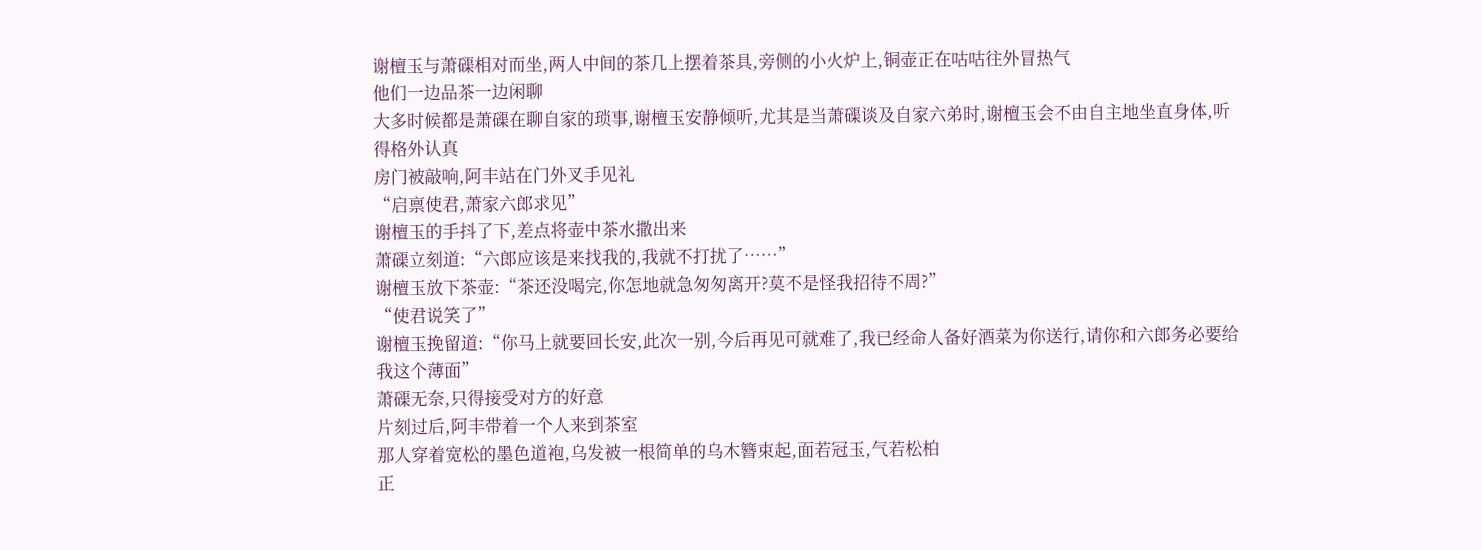谢檀玉与萧磲相对而坐,两人中间的茶几上摆着茶具,旁侧的小火炉上,铜壶正在咕咕往外冒热气
他们一边品茶一边闲聊
大多时候都是萧磲在聊自家的琐事,谢檀玉安静倾听,尤其是当萧磲谈及自家六弟时,谢檀玉会不由自主地坐直身体,听得格外认真
房门被敲响,阿丰站在门外叉手见礼
“启禀使君,萧家六郎求见”
谢檀玉的手抖了下,差点将壶中茶水撒出来
萧磲立刻道:“六郎应该是来找我的,我就不打扰了……”
谢檀玉放下茶壶:“茶还没喝完,你怎地就急匆匆离开?莫不是怪我招待不周?”
“使君说笑了”
谢檀玉挽留道:“你马上就要回长安,此次一别,今后再见可就难了,我已经命人备好酒菜为你送行,请你和六郎务必要给我这个薄面”
萧磲无奈,只得接受对方的好意
片刻过后,阿丰带着一个人来到茶室
那人穿着宽松的墨色道袍,乌发被一根简单的乌木簪束起,面若冠玉,气若松柏
正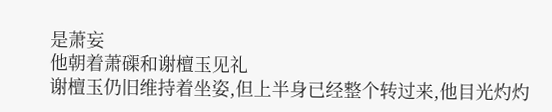是萧妄
他朝着萧磲和谢檀玉见礼
谢檀玉仍旧维持着坐姿,但上半身已经整个转过来,他目光灼灼